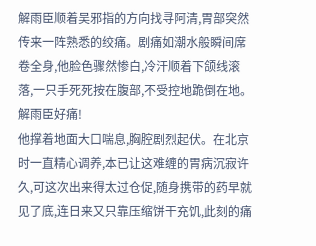解雨臣顺着吴邪指的方向找寻阿清,胃部突然传来一阵熟悉的绞痛。剧痛如潮水般瞬间席卷全身,他脸色骤然惨白,冷汗顺着下颌线滚落,一只手死死按在腹部,不受控地跪倒在地。
解雨臣好痛!
他撑着地面大口喘息,胸腔剧烈起伏。在北京时一直精心调养,本已让这难缠的胃病沉寂许久,可这次出来得太过仓促,随身携带的药早就见了底,连日来又只靠压缩饼干充饥,此刻的痛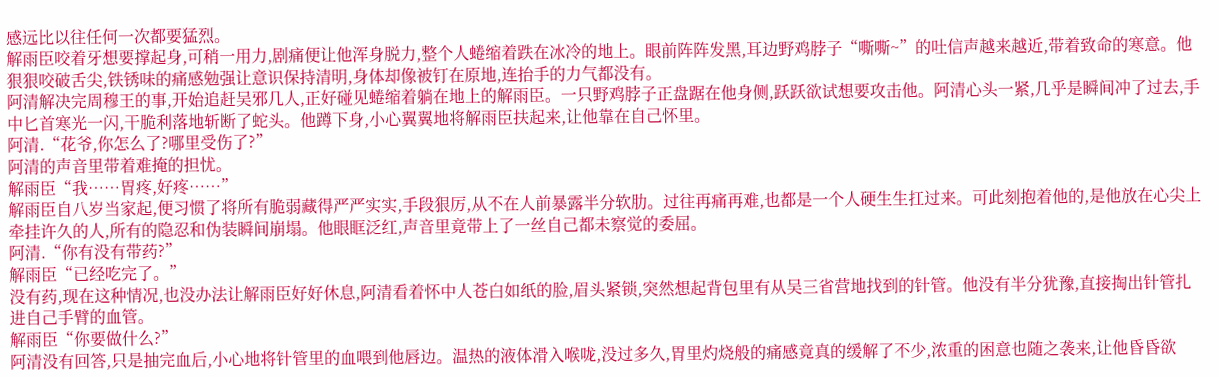感远比以往任何一次都要猛烈。
解雨臣咬着牙想要撑起身,可稍一用力,剧痛便让他浑身脱力,整个人蜷缩着跌在冰冷的地上。眼前阵阵发黑,耳边野鸡脖子“嘶嘶~”的吐信声越来越近,带着致命的寒意。他狠狠咬破舌尖,铁锈味的痛感勉强让意识保持清明,身体却像被钉在原地,连抬手的力气都没有。
阿清解决完周穆王的事,开始追赶吴邪几人,正好碰见蜷缩着躺在地上的解雨臣。一只野鸡脖子正盘踞在他身侧,跃跃欲试想要攻击他。阿清心头一紧,几乎是瞬间冲了过去,手中匕首寒光一闪,干脆利落地斩断了蛇头。他蹲下身,小心翼翼地将解雨臣扶起来,让他靠在自己怀里。
阿清.“花爷,你怎么了?哪里受伤了?”
阿清的声音里带着难掩的担忧。
解雨臣“我……胃疼,好疼……”
解雨臣自八岁当家起,便习惯了将所有脆弱藏得严严实实,手段狠厉,从不在人前暴露半分软肋。过往再痛再难,也都是一个人硬生生扛过来。可此刻抱着他的,是他放在心尖上牵挂许久的人,所有的隐忍和伪装瞬间崩塌。他眼眶泛红,声音里竟带上了一丝自己都未察觉的委屈。
阿清.“你有没有带药?”
解雨臣“已经吃完了。”
没有药,现在这种情况,也没办法让解雨臣好好休息,阿清看着怀中人苍白如纸的脸,眉头紧锁,突然想起背包里有从吴三省营地找到的针管。他没有半分犹豫,直接掏出针管扎进自己手臂的血管。
解雨臣“你要做什么?”
阿清没有回答,只是抽完血后,小心地将针管里的血喂到他唇边。温热的液体滑入喉咙,没过多久,胃里灼烧般的痛感竟真的缓解了不少,浓重的困意也随之袭来,让他昏昏欲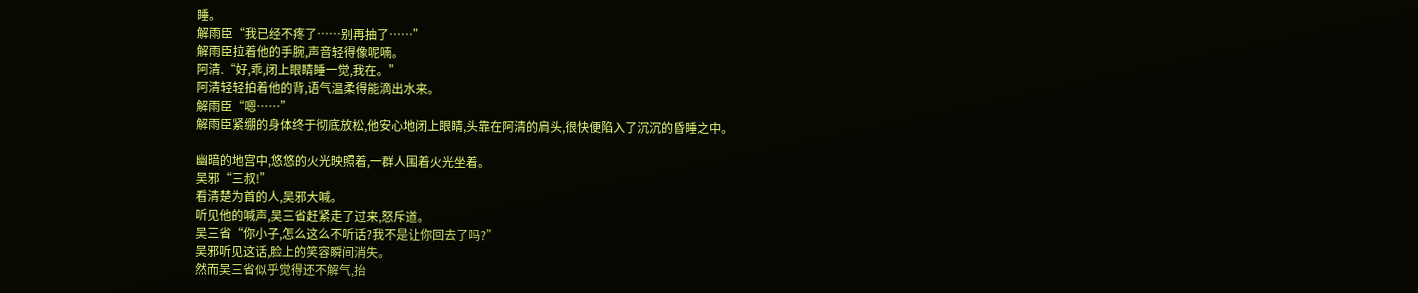睡。
解雨臣“我已经不疼了……别再抽了……”
解雨臣拉着他的手腕,声音轻得像呢喃。
阿清.“好,乖,闭上眼睛睡一觉,我在。”
阿清轻轻拍着他的背,语气温柔得能滴出水来。
解雨臣“嗯……”
解雨臣紧绷的身体终于彻底放松,他安心地闭上眼睛,头靠在阿清的肩头,很快便陷入了沉沉的昏睡之中。

幽暗的地宫中,悠悠的火光映照着,一群人围着火光坐着。
吴邪“三叔!”
看清楚为首的人,吴邪大喊。
听见他的喊声,吴三省赶紧走了过来,怒斥道。
吴三省“你小子,怎么这么不听话?我不是让你回去了吗?”
吴邪听见这话,脸上的笑容瞬间消失。
然而吴三省似乎觉得还不解气,抬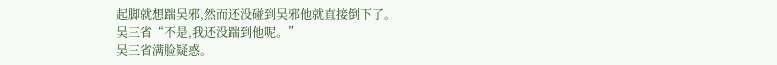起脚就想踹吴邪,然而还没碰到吴邪他就直接倒下了。
吴三省“不是,我还没踹到他呢。”
吴三省满脸疑惑。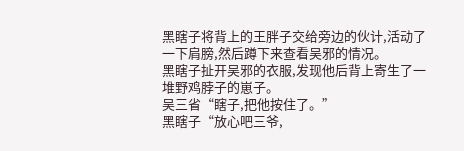黑瞎子将背上的王胖子交给旁边的伙计,活动了一下肩膀,然后蹲下来查看吴邪的情况。
黑瞎子扯开吴邪的衣服,发现他后背上寄生了一堆野鸡脖子的崽子。
吴三省“瞎子,把他按住了。”
黑瞎子“放心吧三爷,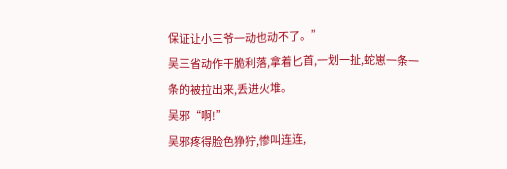保证让小三爷一动也动不了。”
吴三省动作干脆利落,拿着匕首,一划一扯,蛇崽一条一条的被拉出来,丢进火堆。
吴邪“啊!”
吴邪疼得脸色狰狞,惨叫连连,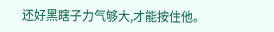还好黑瞎子力气够大,才能按住他。